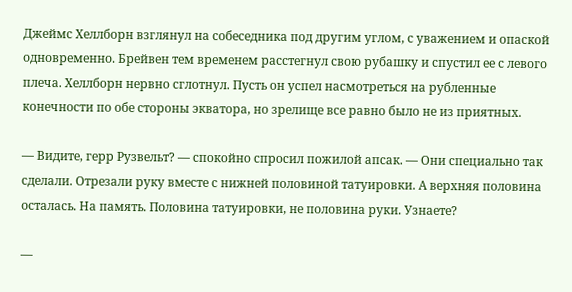Джеймс Хеллборн взглянул на собеседника под другим углом, с уважением и опаской одновременно. Брейвен тем временем расстегнул свою рубашку и спустил ее с левого плеча. Хеллборн нервно сглотнул. Пусть он успел насмотреться на рубленные конечности по обе стороны экватора, но зрелище все равно было не из приятных.

— Видите, герр Рузвельт? — спокойно спросил пожилой апсак. — Они специально так сделали. Отрезали руку вместе с нижней половиной татуировки. А верхняя половина осталась. На память. Половина татуировки, не половина руки. Узнаете?

—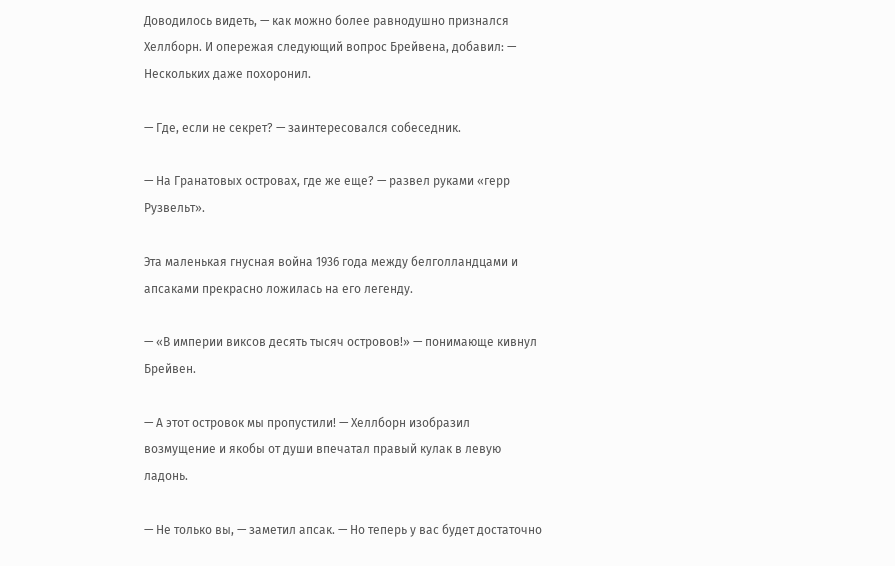Доводилось видеть, — как можно более равнодушно признался Хеллборн. И опережая следующий вопрос Брейвена, добавил: — Нескольких даже похоронил.

— Где, если не секрет? — заинтересовался собеседник.

— На Гранатовых островах, где же еще? — развел руками «герр Рузвельт».

Эта маленькая гнусная война 1936 года между белголландцами и апсаками прекрасно ложилась на его легенду.

— «В империи виксов десять тысяч островов!» — понимающе кивнул Брейвен.

— А этот островок мы пропустили! — Хеллборн изобразил возмущение и якобы от души впечатал правый кулак в левую ладонь.

— Не только вы, — заметил апсак. — Но теперь у вас будет достаточно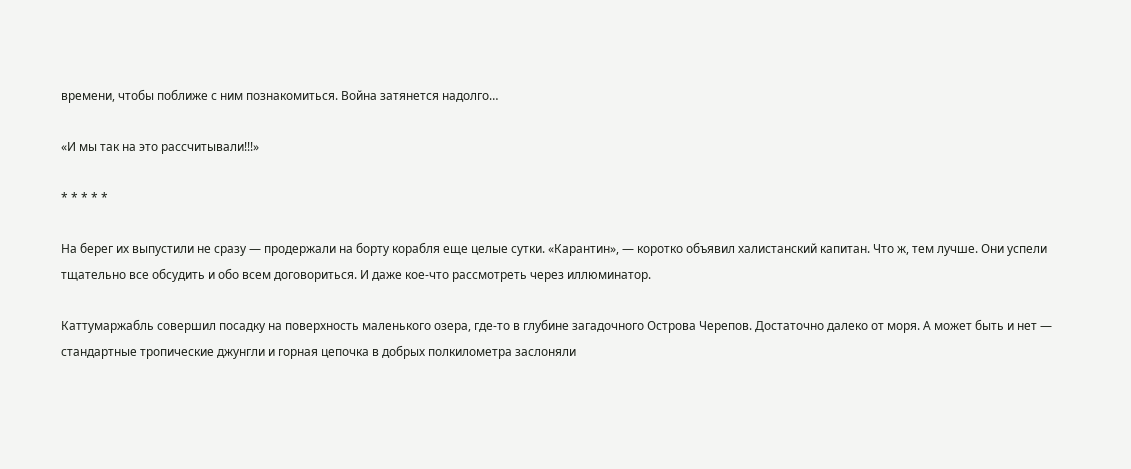времени, чтобы поближе с ним познакомиться. Война затянется надолго…

«И мы так на это рассчитывали!!!»

* * * * *

На берег их выпустили не сразу — продержали на борту корабля еще целые сутки. «Карантин», — коротко объявил халистанский капитан. Что ж, тем лучше. Они успели тщательно все обсудить и обо всем договориться. И даже кое-что рассмотреть через иллюминатор.

Каттумаржабль совершил посадку на поверхность маленького озера, где-то в глубине загадочного Острова Черепов. Достаточно далеко от моря. А может быть и нет — стандартные тропические джунгли и горная цепочка в добрых полкилометра заслоняли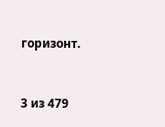горизонт.



3 из 479